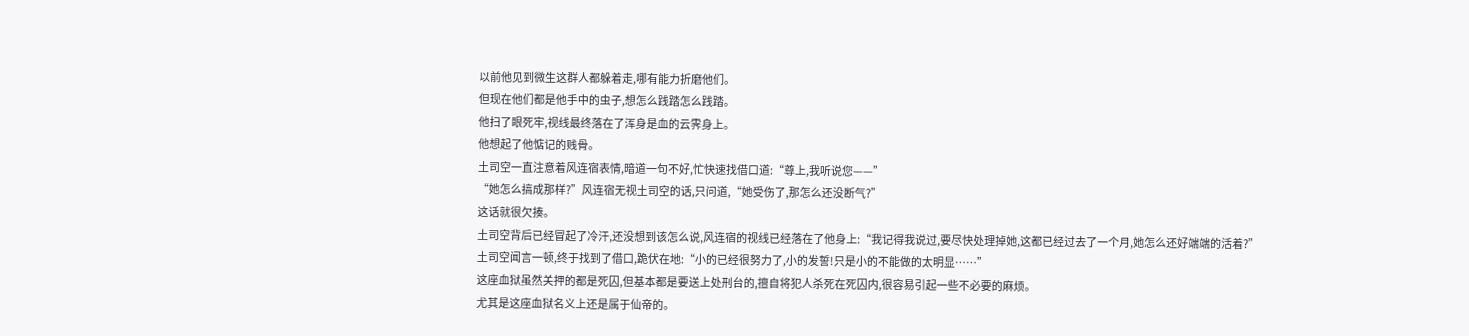以前他见到微生这群人都躲着走,哪有能力折磨他们。
但现在他们都是他手中的虫子,想怎么践踏怎么践踏。
他扫了眼死牢,视线最终落在了浑身是血的云霁身上。
他想起了他惦记的贱骨。
土司空一直注意着风连宿表情,暗道一句不好,忙快速找借口道:“尊上,我听说您——”
“她怎么搞成那样?”风连宿无视土司空的话,只问道,“她受伤了,那怎么还没断气?”
这话就很欠揍。
土司空背后已经冒起了冷汗,还没想到该怎么说,风连宿的视线已经落在了他身上:“我记得我说过,要尽快处理掉她,这都已经过去了一个月,她怎么还好端端的活着?”
土司空闻言一顿,终于找到了借口,跪伏在地:“小的已经很努力了,小的发誓!只是小的不能做的太明显……”
这座血狱虽然关押的都是死囚,但基本都是要送上处刑台的,擅自将犯人杀死在死囚内,很容易引起一些不必要的麻烦。
尤其是这座血狱名义上还是属于仙帝的。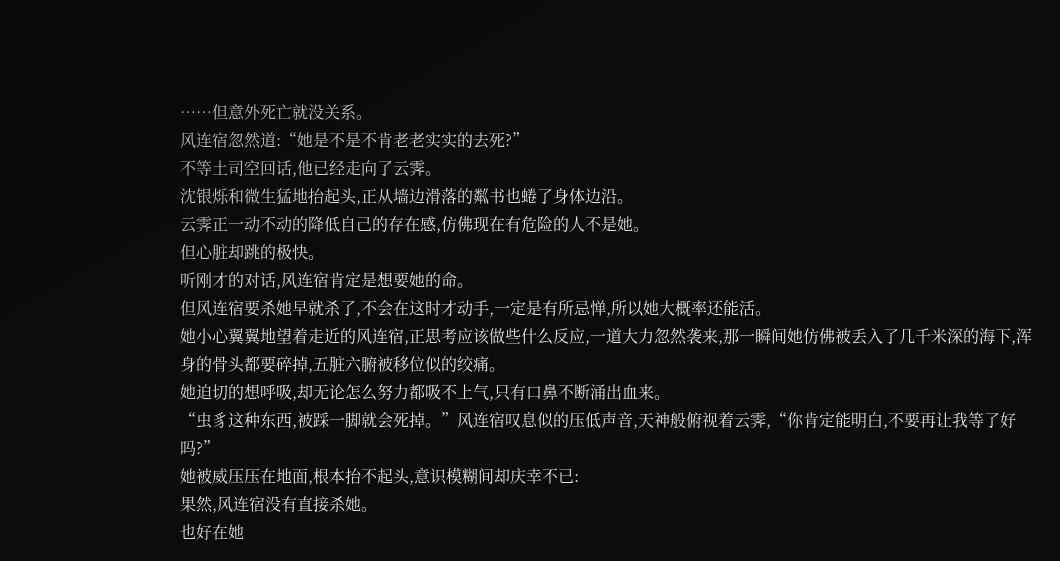……但意外死亡就没关系。
风连宿忽然道:“她是不是不肯老老实实的去死?”
不等土司空回话,他已经走向了云霁。
沈银烁和微生猛地抬起头,正从墙边滑落的粼书也蜷了身体边沿。
云霁正一动不动的降低自己的存在感,仿佛现在有危险的人不是她。
但心脏却跳的极快。
听刚才的对话,风连宿肯定是想要她的命。
但风连宿要杀她早就杀了,不会在这时才动手,一定是有所忌惮,所以她大概率还能活。
她小心翼翼地望着走近的风连宿,正思考应该做些什么反应,一道大力忽然袭来,那一瞬间她仿佛被丢入了几千米深的海下,浑身的骨头都要碎掉,五脏六腑被移位似的绞痛。
她迫切的想呼吸,却无论怎么努力都吸不上气,只有口鼻不断涌出血来。
“虫豸这种东西,被踩一脚就会死掉。”风连宿叹息似的压低声音,天神般俯视着云霁,“你肯定能明白,不要再让我等了好吗?”
她被威压压在地面,根本抬不起头,意识模糊间却庆幸不已:
果然,风连宿没有直接杀她。
也好在她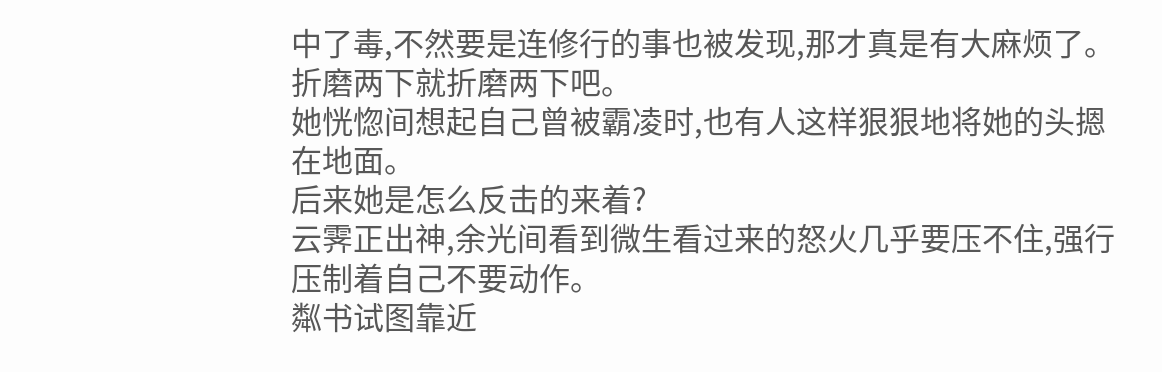中了毒,不然要是连修行的事也被发现,那才真是有大麻烦了。
折磨两下就折磨两下吧。
她恍惚间想起自己曾被霸凌时,也有人这样狠狠地将她的头摁在地面。
后来她是怎么反击的来着?
云霁正出神,余光间看到微生看过来的怒火几乎要压不住,强行压制着自己不要动作。
粼书试图靠近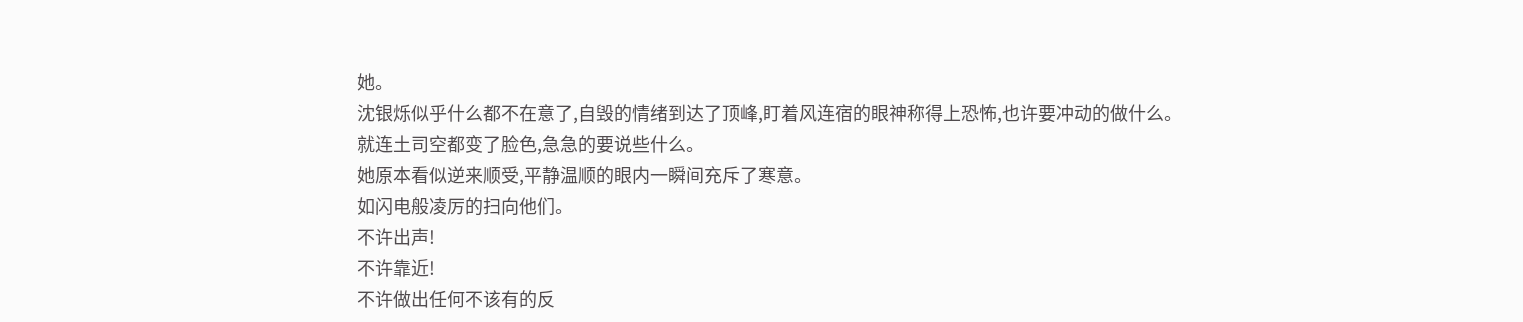她。
沈银烁似乎什么都不在意了,自毁的情绪到达了顶峰,盯着风连宿的眼神称得上恐怖,也许要冲动的做什么。
就连土司空都变了脸色,急急的要说些什么。
她原本看似逆来顺受,平静温顺的眼内一瞬间充斥了寒意。
如闪电般凌厉的扫向他们。
不许出声!
不许靠近!
不许做出任何不该有的反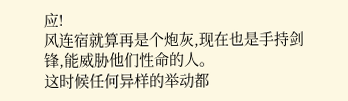应!
风连宿就算再是个炮灰,现在也是手持剑锋,能威胁他们性命的人。
这时候任何异样的举动都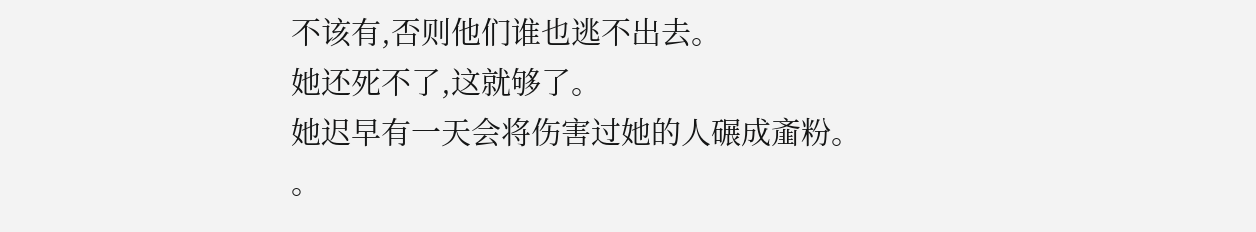不该有,否则他们谁也逃不出去。
她还死不了,这就够了。
她迟早有一天会将伤害过她的人碾成齑粉。
。